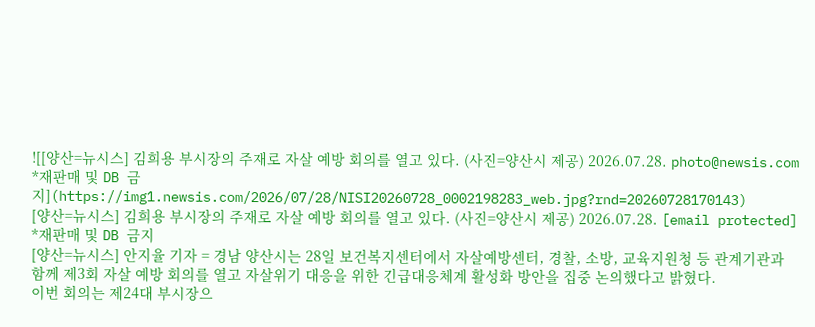![[양산=뉴시스] 김희용 부시장의 주재로 자살 예방 회의를 열고 있다. (사진=양산시 제공) 2026.07.28. photo@newsis.com *재판매 및 DB 금지](https://img1.newsis.com/2026/07/28/NISI20260728_0002198283_web.jpg?rnd=20260728170143)
[양산=뉴시스] 김희용 부시장의 주재로 자살 예방 회의를 열고 있다. (사진=양산시 제공) 2026.07.28. [email protected] *재판매 및 DB 금지
[양산=뉴시스] 안지율 기자 = 경남 양산시는 28일 보건복지센터에서 자살예방센터, 경찰, 소방, 교육지원청 등 관계기관과 함께 제3회 자살 예방 회의를 열고 자살위기 대응을 위한 긴급대응체계 활성화 방안을 집중 논의했다고 밝혔다.
이번 회의는 제24대 부시장으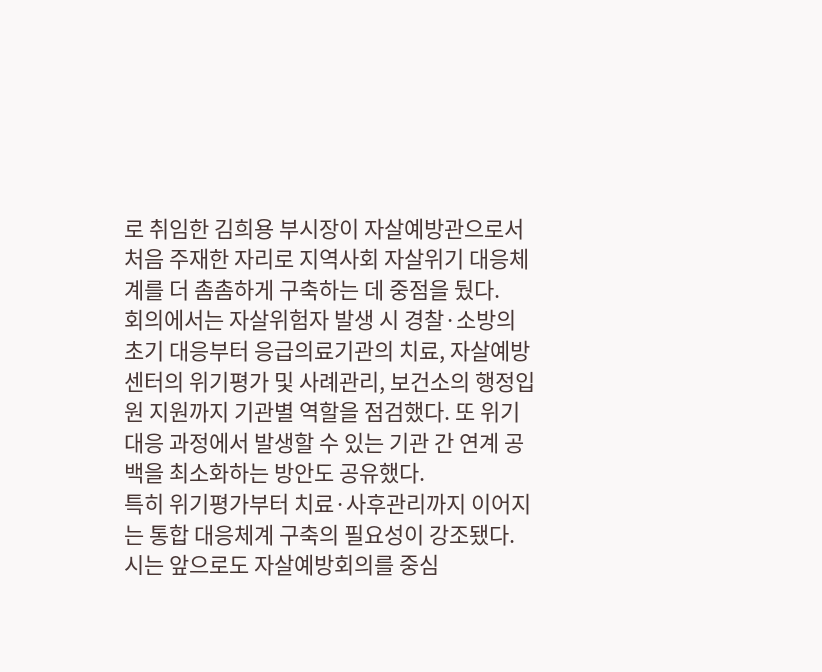로 취임한 김희용 부시장이 자살예방관으로서 처음 주재한 자리로 지역사회 자살위기 대응체계를 더 촘촘하게 구축하는 데 중점을 뒀다.
회의에서는 자살위험자 발생 시 경찰·소방의 초기 대응부터 응급의료기관의 치료, 자살예방센터의 위기평가 및 사례관리, 보건소의 행정입원 지원까지 기관별 역할을 점검했다. 또 위기 대응 과정에서 발생할 수 있는 기관 간 연계 공백을 최소화하는 방안도 공유했다.
특히 위기평가부터 치료·사후관리까지 이어지는 통합 대응체계 구축의 필요성이 강조됐다. 시는 앞으로도 자살예방회의를 중심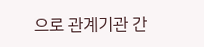으로 관계기관 간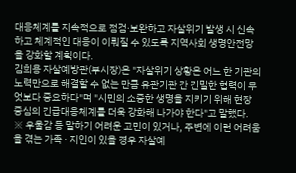대응체계를 지속적으로 점검·보완하고 자살위기 발생 시 신속하고 체계적인 대응이 이뤄질 수 있도록 지역사회 생명안전망을 강화할 계획이다.
김희용 자살예방관(부시장)은 "자살위기 상황은 어느 한 기관의 노력만으로 해결할 수 없는 만큼 유관기관 간 긴밀한 협력이 무엇보다 중요하다"며 "시민의 소중한 생명을 지키기 위해 현장 중심의 긴급대응체계를 더욱 강화해 나가야 한다"고 말했다.
※ 우울감 등 말하기 어려운 고민이 있거나, 주변에 이런 어려움을 겪는 가족 · 지인이 있을 경우 자살예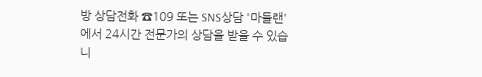방 상담전화 ☎109 또는 SNS상담 '마들랜'에서 24시간 전문가의 상담을 받을 수 있습니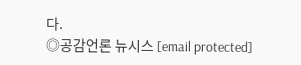다.
◎공감언론 뉴시스 [email protected]